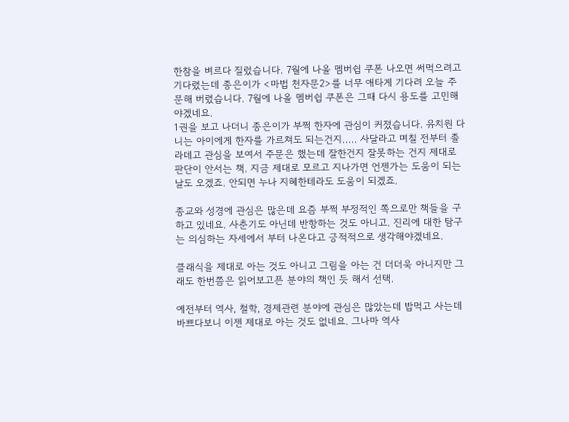한참을 벼르다 질렀습니다. 7월에 나올 멤버쉽 쿠폰 나오면 써먹으려고 기다렸는데 종은이가 <마법 천자문2>를 너무 애타게 기다려 오늘 주문해 버렸습니다. 7월에 나올 멤버쉽 쿠폰은 그때 다시 용도를 고민해야겠네요.
1권을 보고 나더니 종은이가 부쩍 한자에 관심이 커졌습니다. 유치원 다니는 아이에게 한자를 가르쳐도 되는건지..... 사달라고 며칠 전부터 졸라데고 관심을 보여서 주문은 했는데 잘한건지 잘못하는 건지 제대로 판단이 안서는 책. 지금 제대로 모르고 지나가면 언젠가는 도움이 되는 날도 오겠죠. 안되면 누나 지혜한테라도 도움이 되겠죠.

종교와 성경에 관심은 많은데 요즘 부쩍 부정적인 쪽으로만 책들을 구하고 있네요. 사춘기도 아닌데 반항하는 것도 아니고. 진리에 대한 탐구는 의심하는 자세에서 부터 나온다고 긍적적으로 생각해야겠네요.

클래식을 제대로 아는 것도 아니고 그림을 아는 건 더더욱 아니지만 그래도 한번쯤은 읽어보고픈 분야의 책인 듯 해서 선택.

예전부터 역사, 철학, 경제관련 분야에 관심은 많았는데 밥먹고 사는데 바쁘다보니 이젠 제대로 아는 것도 없네요. 그나마 역사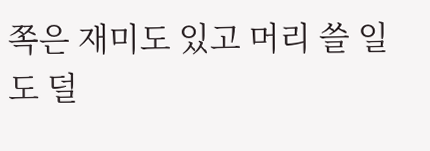쪽은 재미도 있고 머리 쓸 일도 덜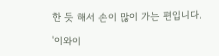한 듯 해서 손이 많이 가는 편입니다.

'이와이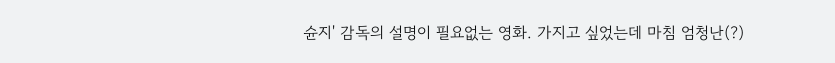슌지' 감독의 설명이 필요없는 영화. 가지고 싶었는데 마침 엄청난(?)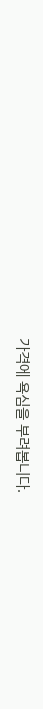가격에 욕심을 부려봅니다.